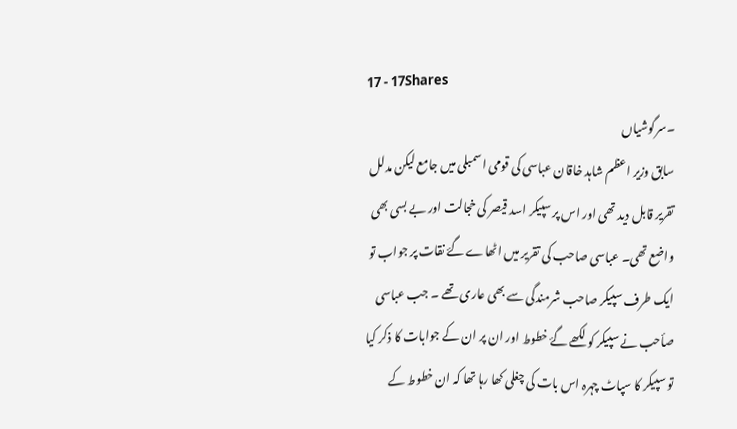17 - 17Shares
۔سرگوشیاں
سابق وزیر اعظم شاہد خاقان عباسی کی قومی اسمبلی میں جامع لیکن مدلل تقریر قابل دید تھی اور اس پر سپیکر اسد قیصر کی خجالت اور بے بسی بھی واضع تھی۔ عباسی صاحب کی تقریر میں اٹھاے گۓ نقات پر جواب تو ایک طرف سپیکر صاحب شرمندگی سے بھی عاری تھے ۔ جب عباسی صأحب نے سپیکر کو لکھے گۓ خطوط اور ان پر ان کے جوابات کا ذکر کیا تو سپیکر کا سپاٹ چہرہ اس بات کی چغلی کھا رہا تھا کہ ان خطوط کے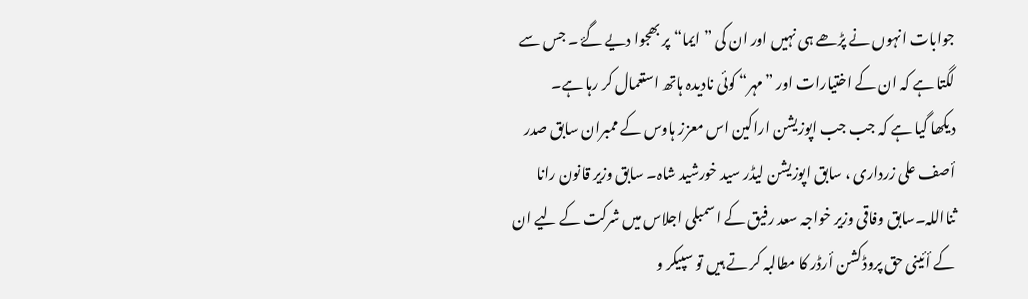جوابات انہوں نے پڑھے ہی نہیں اور ان کی ”ایما“ پر بھجوا دیے گۓ ۔ جس سے لگتا ہے کہ ان کے اختیارات اور ”مہر“ کوئی نادیدہ ہاتھ استعمال کر رہا ہے۔
دیکھا گیا ہے کہ جب جب اپوزیشن اراکین اس معزز ہاوس کے ممبران سابق صدر أصف علی زرداری ، سابق اپوزیشن لیڈر سید خورشید شاہ۔ سابق وزیر قانون رانا ثنااللہ۔سابق وفاقی وزیر خواجہ سعد رفیق کے اسمبلی اجلاس میں شرکت کے لیے ان کے أئینی حق پروڈکشن أرڈر کا مطالبہ کر تے ہیں تو سپیکر و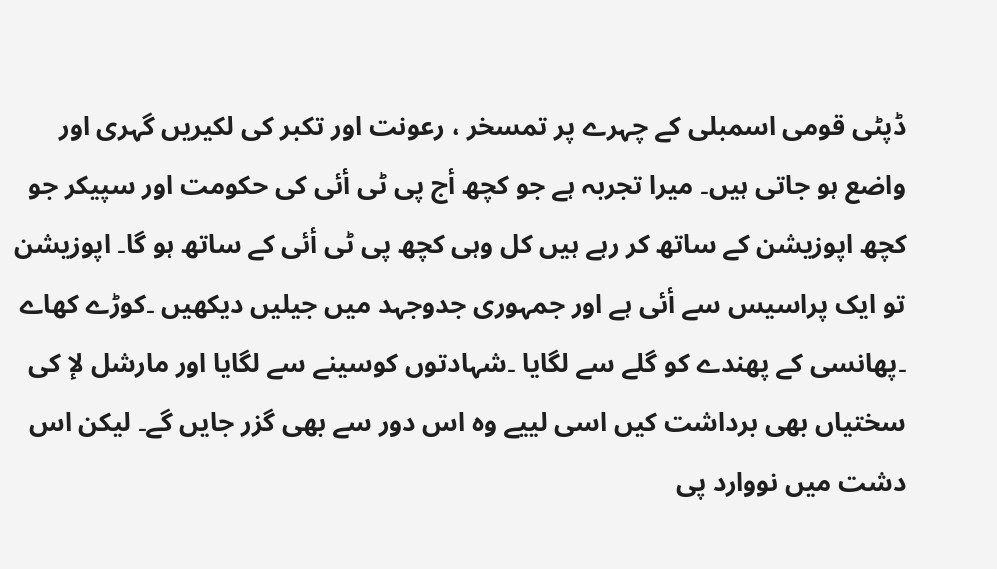ڈپٹی قومی اسمبلی کے چہرے پر تمسخر ، رعونت اور تکبر کی لکیریں گہری اور واضع ہو جاتی ہیں۔ میرا تجربہ ہے جو کچھ أج پی ٹی أئی کی حکومت اور سپیکر جو کچھ اپوزیشن کے ساتھ کر رہے ہیں کل وہی کچھ پی ٹی أئی کے ساتھ ہو گا۔ اپوزیشن تو ایک پراسیس سے أئی ہے اور جمہوری جدوجہد میں جیلیں دیکھیں ۔کوڑے کھاے ۔پھانسی کے پھندے کو گلے سے لگایا ۔شہادتوں کوسینے سے لگایا اور مارشل لإ کی سختیاں بھی برداشت کیں اسی لییے وہ اس دور سے بھی گزر جایں گے۔ لیکن اس دشت میں نووارد پی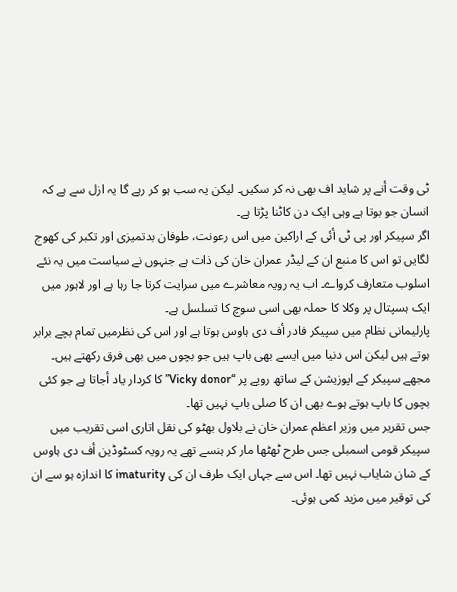ٹی وقت أنے پر شاید اف بھی نہ کر سکیں۔ لیکن یہ سب ہو کر رہے گا یہ ازل سے ہے کہ انسان جو بوتا ہے وہی ایک دن کاٹنا پڑتا ہے۔
اگر سپیکر اور پی ٹی أئی کے اراکین میں اس رعونت، طوفان بدتمیزی اور تکبر کی کھوج لگایں تو اس کا منبع ان کے لیڈر عمران خان کی ذات ہے جنہوں نے سیاست میں یہ نئے اسلوب متعارف کرواے۔ اب یہ رویہ معاشرے میں سرایت کرتا جا رہا ہے اور لاہور میں ایک ہسپتال پر وکلا کا حملہ بھی اسی سوچ کا تسلسل ہے۔
پارلیمانی نظام میں سپیکر فادر أف دی ہاوس ہوتا ہے اور اس کی نظرمیں تمام بچے برابر ہوتے ہیں لیکن اس دنیا میں ایسے بھی باپ ہیں جو بچوں میں بھی فرق رکھتے ہیں۔ مجھے سپیکر کے اپوزیشن کے ساتھ رویے پر “Vicky donor” کا کردار یاد أجاتا ہے جو کئی بچوں کا باپ ہوتے ہوے بھی ان کا صلی باپ نہیں تھا۔
جس تقریر میں وزیر اعظم عمران خان نے بلاول بھٹو کی نقل اتاری اسی تقریب میں سپیکر قومی اسمبلی جس طرح ٹھٹھا مار کر ہنسے تھے یہ رویہ کسٹوڈین أف دی ہاوس کے شان شایاب نہیں تھا۔ اس سے جہاں ایک طرف ان کی imaturity کا اندازہ ہو سے ان کی توقیر میں مزید کمی ہوئی۔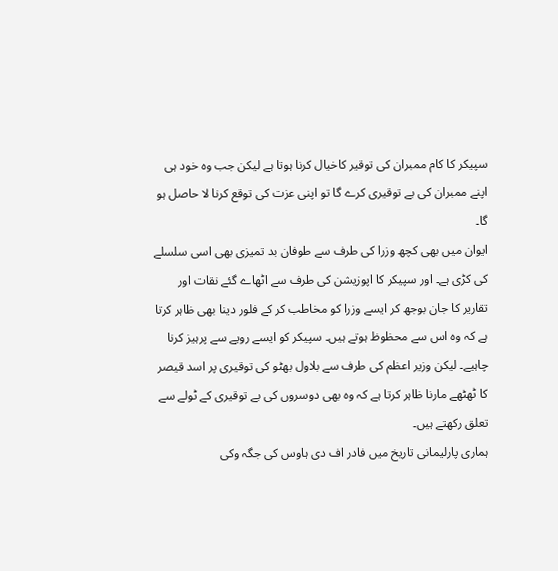سپیکر کا کام ممبران کی توقیر کاخیال کرنا ہوتا ہے لیکن جب وہ خود ہی اپنے ممبران کی بے توقیری کرے گا تو اپنی عزت کی توقع کرنا لا حاصل ہو گا۔
ایوان میں بھی کچھ وزرا کی طرف سے طوفان بد تمیزی بھی اسی سلسلے کی کڑی ہے۔ اور سپیکر کا اپوزیشن کی طرف سے اٹھاے گئے نقات اور تقاریر کا جان بوجھ کر ایسے وزرا کو مخاطب کر کے فلور دینا بھی ظاہر کرتا ہے کہ وہ اس سے محظوظ ہوتے ہیں۔ سپیکر کو ایسے رویے سے پرہیز کرنا چاہیے۔ لیکن وزیر اعظم کی طرف سے بلاول بھٹو کی توقیری پر اسد قیصر کا ٹھٹھے مارنا ظاہر کرتا ہے کہ وہ بھی دوسروں کی بے توقیری کے ٹولے سے تعلق رکھتے ہیں۔
ہماری پارلیمانی تاریخ میں فادر اف دی ہاوس کی جگہ وکی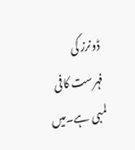ڈونرز کی فہرست کافی لمبی ہے۔میں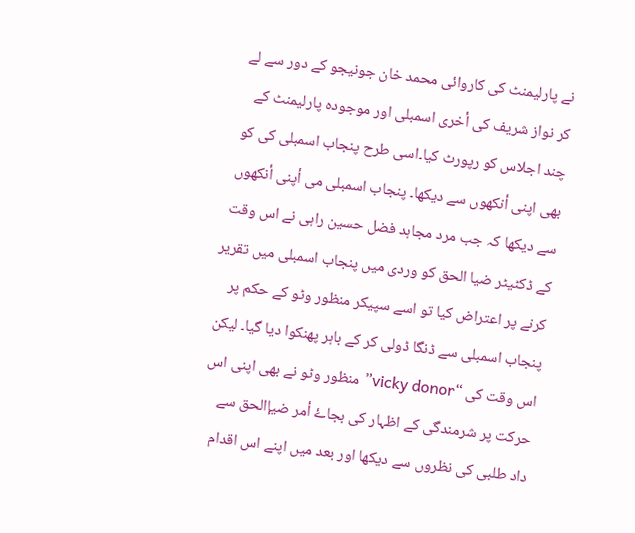نے پارلیمنٹ کی کاروائی محمد خان جونیجو کے دور سے لے کر نواز شریف کی أخری اسمبلی اور موجودہ پارلیمنٹ کے چند اجلاس کو رپورٹ کیا۔اسی طرح پنجاب اسمبلی کی کو بھی اپنی أنکھوں سے دیکھا۔ پنجاب اسمبلی می أپنی أنکھوں سے دیکھا کہ جب مرد مجاہد فضل حسین راہی نے اس وقت کے ڈکٹیٹر ضیا الحق کو وردی میں پنجاب اسمبلی میں تقریر کرنے پر اعتراض کیا تو اسے سپیکر منظور وٹو کے حکم پر پنجاب اسمبلی سے ڈنگا ڈولی کر کے باہر پھنکوا دیا گیا۔ لیکن اس وقت کی “vicky donor” منظور وٹو نے بھی اپنی اس حرکت پر شرمندگی کے اظہار کی بجاۓ أمر ضیإالحق سے داد طلبی کی نظروں سے دیکھا اور بعد میں اپنے اس اقدام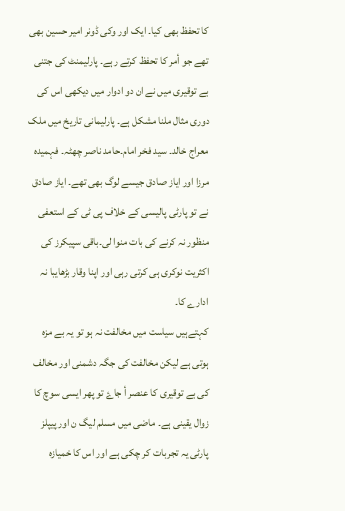کا تحفظ بھی کیا۔ ایک اور وکی ڈونر امیر حسین بھی تھے جو أمر کا تحفظ کرتے رہے۔ پارلیمنٹ کی جتنی بے توقیری میں نے ان دو ادوار میں دیکھی اس کی دوری مثال ملنا مشکل ہے۔ پارلیمانی تاریخ میں ملک معراج خالد۔ سید فخر امام۔حامد ناصر چھٹہ۔ فہمیدہ مرزا اور ایاز صادق جیسے لوگ بھی تھے۔ ایاز صادق نے تو پارٹی پالیسی کے خلاف پی ٹی کے استعفی منظور نہ کرنے کی بات منوا لی۔باقی سپیکرز کی اکثریت نوکری ہی کرتی رہی اور اپنا وقار بڑھایبا نہ ادارے کا۔
کہتےہیں سیاست میں مخالفت نہ ہو تو یہ بے مزہ ہوتی ہے لیکن مخالفت کی جگہ دشمنی اور مخالف کی بے توقیری کا عنصر أ جاۓ تو پھر ایسی سوچ کا زوال یقینی ہے۔ ماضی میں مسلم لیگ ن اور پیپلز پارٹی یہ تجربات کر چکی ہے اور اس کا خمیازہ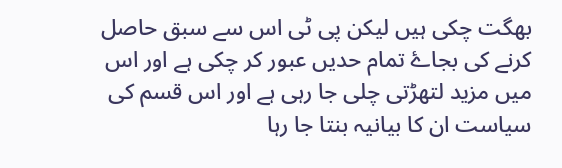بھگت چکی ہیں لیکن پی ٹی اس سے سبق حاصل کرنے کی بجاۓ تمام حدیں عبور کر چکی ہے اور اس میں مزید لتھڑتی چلی جا رہی ہے اور اس قسم کی سیاست ان کا بیانیہ بنتا جا رہا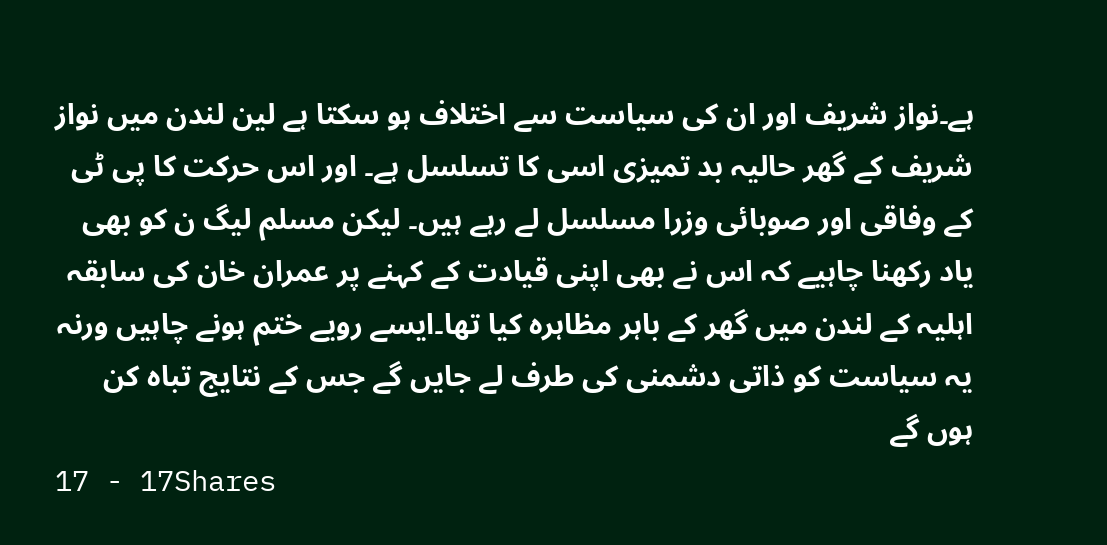ہے۔نواز شریف اور ان کی سیاست سے اختلاف ہو سکتا ہے لین لندن میں نواز شریف کے گھر حالیہ بد تمیزی اسی کا تسلسل ہے۔ اور اس حرکت کا پی ٹی کے وفاقی اور صوبائی وزرا مسلسل لے رہے ہیں۔ لیکن مسلم لیگ ن کو بھی یاد رکھنا چاہیے کہ اس نے بھی اپنی قیادت کے کہنے پر عمران خان کی سابقہ اہلیہ کے لندن میں گھر کے باہر مظاہرہ کیا تھا۔ایسے رویے ختم ہونے چاہیں ورنہ یہ سیاست کو ذاتی دشمنی کی طرف لے جایں گے جس کے نتایج تباہ کن ہوں گے
17 - 17Shares